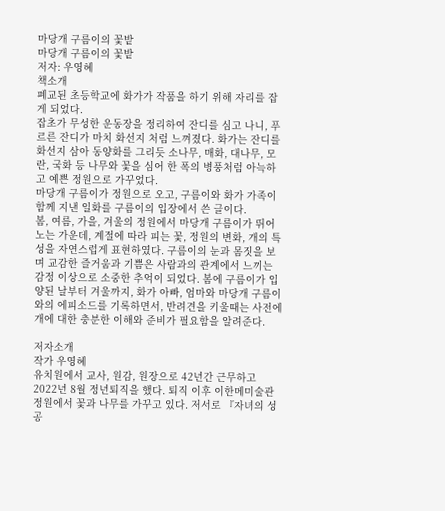마당개 구름이의 꽃밭
마당개 구름이의 꽃밭
저자: 우영혜
책소개
폐교된 초등학교에 화가가 작품을 하기 위해 자리를 잡게 되었다.
잡초가 무성한 운동장을 정리하여 잔디를 심고 나니, 푸르른 잔디가 마치 화선지 처럼 느껴졌다. 화가는 잔디를 화선지 삼아 동양화를 그리듯 소나무, 매화, 대나무, 모란, 국화 등 나무와 꽃을 심어 한 폭의 병풍처럼 아늑하고 예쁜 정원으로 가꾸었다.
마당개 구름이가 정원으로 오고, 구름이와 화가 가족이 함께 지낸 일화를 구름이의 입장에서 쓴 글이다.
봄, 여름, 가을, 겨울의 정원에서 마당개 구름이가 뛰어노는 가운데, 계절에 따라 피는 꽃, 정원의 변화, 개의 특성을 자연스럽게 표현하였다. 구름이의 눈과 몸짓을 보며 교감한 즐거움과 기쁨은 사람과의 관계에서 느끼는 감정 이상으로 소중한 추억이 되었다. 봄에 구름이가 입양된 날부터 겨울까지, 화가 아빠, 엄마와 마당개 구름이와의 에피소드를 기록하면서, 반려견을 키울때는 사전에 개에 대한 충분한 이해와 준비가 필요함을 알려준다.

저자소개
작가 우영혜
유치원에서 교사, 원감, 원장으로 42년간 근무하고 2022년 8월 정년퇴직을 했다. 퇴직 이후 이한메미술관정원에서 꽃과 나무를 가꾸고 있다. 저서로 『자녀의 성공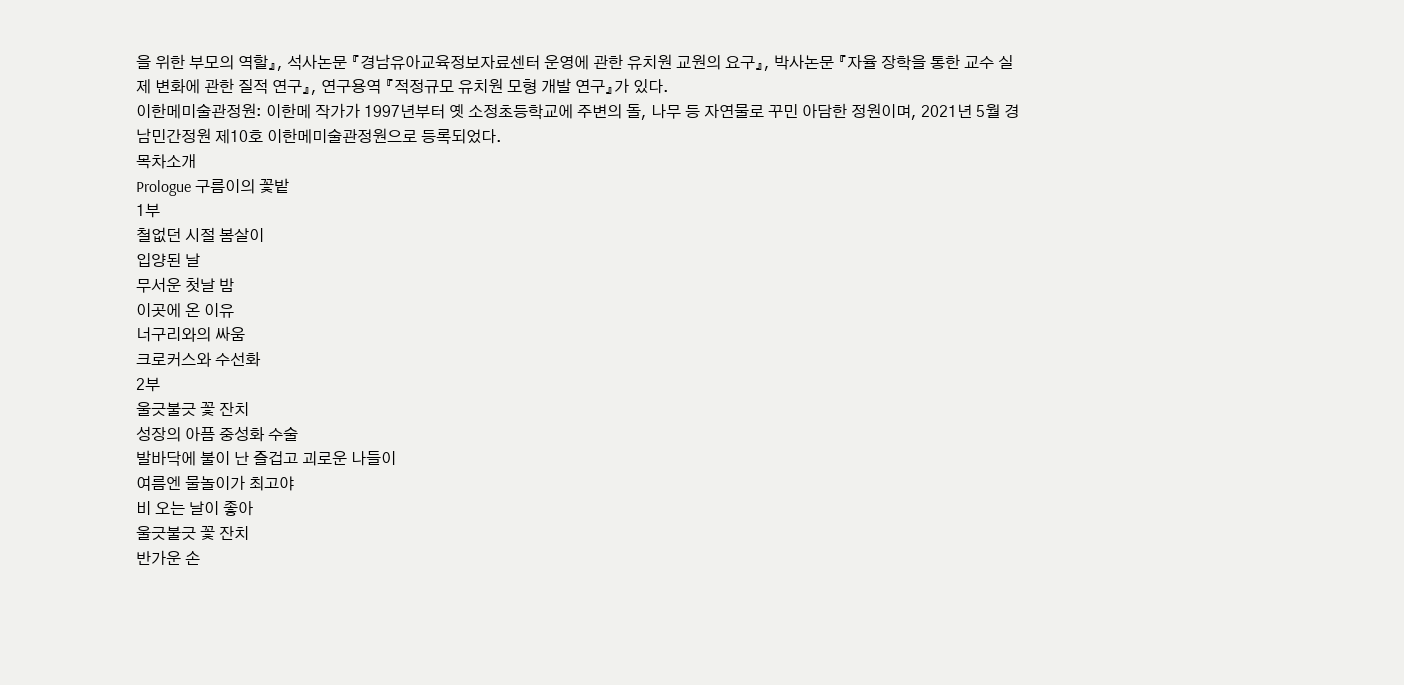을 위한 부모의 역할』, 석사논문 『경남유아교육정보자료센터 운영에 관한 유치원 교원의 요구』, 박사논문 『자율 장학을 통한 교수 실제 변화에 관한 질적 연구』, 연구용역 『적정규모 유치원 모형 개발 연구』가 있다.
이한메미술관정원: 이한메 작가가 1997년부터 옛 소정초등학교에 주변의 돌, 나무 등 자연물로 꾸민 아담한 정원이며, 2021년 5월 경남민간정원 제10호 이한메미술관정원으로 등록되었다.
목차소개
Prologue 구름이의 꽃밭
1부
철없던 시절 봄살이
입양된 날
무서운 첫날 밤
이곳에 온 이유
너구리와의 싸움
크로커스와 수선화
2부
울긋불긋 꽃 잔치
성장의 아픔 중성화 수술
발바닥에 불이 난 즐겁고 괴로운 나들이
여름엔 물놀이가 최고야
비 오는 날이 좋아
울긋불긋 꽃 잔치
반가운 손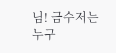님! 금수저는 누구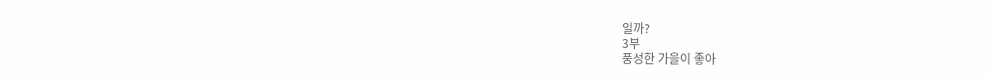일까?
3부
풍성한 가을이 좋아